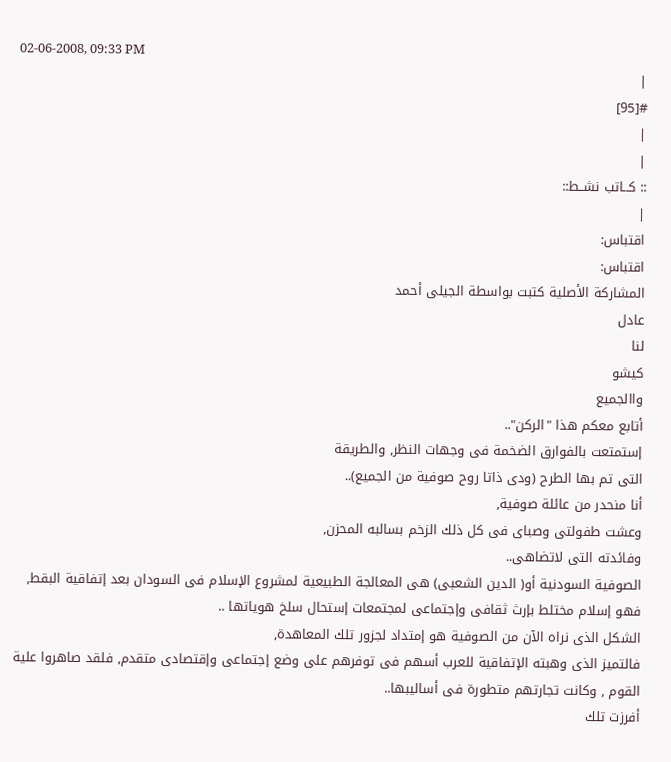02-06-2008, 09:33 PM
|
#[95]
|
|
:: كــاتب نشــط::
|
اقتباس:
اقتباس:
المشاركة الأصلية كتبت بواسطة الجيلى أحمد
عادل
لنا
كيشو
واالجميع
أتابع معكم هذا "الركن"..
إستمتعت بالفوارق الضخمة فى وجهات النظر, والطريقة
التى تم بها الطرح (ودى ذاتا روح صوفية من الجميع)..
أنا منحدر من عائلة صوفية,
وعشت طفولتى وصباى فى كل ذلك الزخم بسالبه المحزن,
وفائدته التى لاتضاهى..
الصوفية السودنية أو( الدين الشعبى) هى المعالجة الطبيعية لمشروع الإسلام فى السودان بعد إتفاقية البقط, فهو إسلام مختلط بإرث ثقافى وإجتماعى لمجتمعات إستحال سلخ هوياتها ..
الشكل الذى نراه الآن من الصوفية هو إمتداد لجزور تلك المعاهدة,
فالتميز الذى وهبته الإتفاقية للعرب أسهم فى توفرهم على وضع إجتماعى وإقتصادى متقدم, فلقد صاهروا علية القوم , وكانت تجارتهم متطورة فى أساليبها..
أفرزت تلك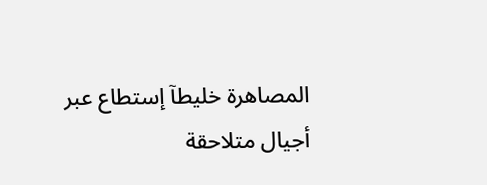المصاهرة خليطآ إستطاع عبر أجيال متلاحقة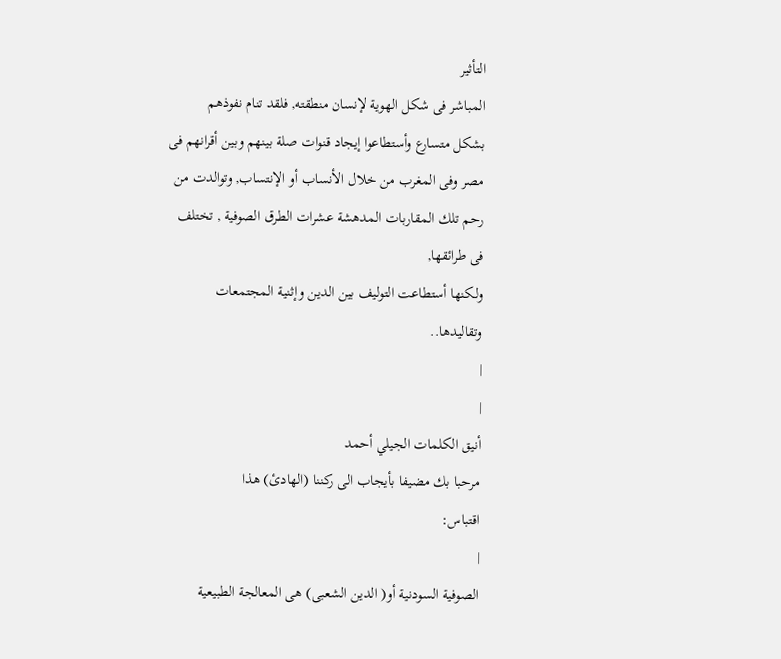التأثير
المباشر فى شكل الهوية لإنسان منطقته, فلقد تنام نفوذهم
بشكل متسارع وأستطاعوا إيجاد قنوات صلة بينهم وبين أقرانهم فى مصر وفى المغرب من خلال الأنساب أو الإنتساب, وتوالدت من رحم تلك المقاربات المدهشة عشرات الطرق الصوفية , تختلف فى طرائقها,
ولـكنها أستطاعت التوليف بين الدين وإثنية المجتمعات وتقاليدها..
|
|
أنيق الكلمات الجيلي أحمد
مرحبا بك مضيفا بأيجاب الى ركننا (الهادئ) هذا
اقتباس:
|
الصوفية السودنية أو( الدين الشعبى) هى المعالجة الطبيعية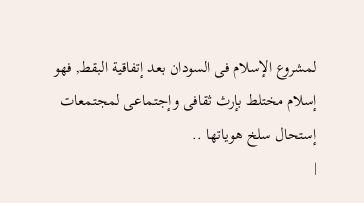لمشروع الإسلام فى السودان بعد إتفاقية البقط, فهو إسلام مختلط بإرث ثقافى وإجتماعى لمجتمعات إستحال سلخ هوياتها ..
|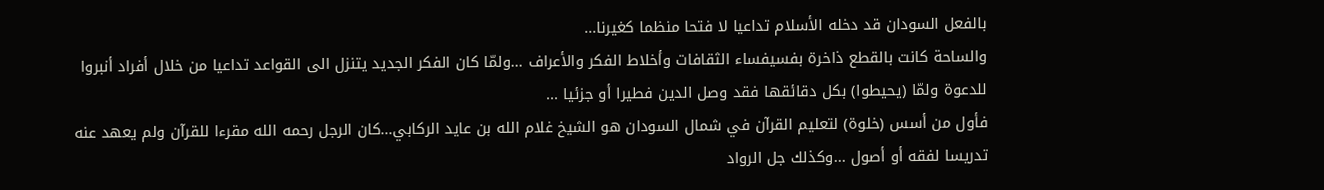بالفعل السودان قد دخله الأسلام تداعيا لا فتحا منظما كغيرنا...
والساحة كانت بالقطع ذاخرة بفسيفساء الثقافات وأخلاط الفكر والأعراف ...ولمّا كان الفكر الجديد يتنزل الى القواعد تداعيا من خلال أفراد أنبروا للدعوة ولمّا (يحيطوا) بكل دقائقها فقد وصل الدين فطيرا أو جزئيا ...
فأول من أسس (خلوة) لتعليم القرآن في شمال السودان هو الشيخ غلام الله بن عايد الركابي...كان الرجل رحمه الله مقرءا للقرآن ولم يعهد عنه تدريسا لفقه أو أصول ...وكذلك جل الرواد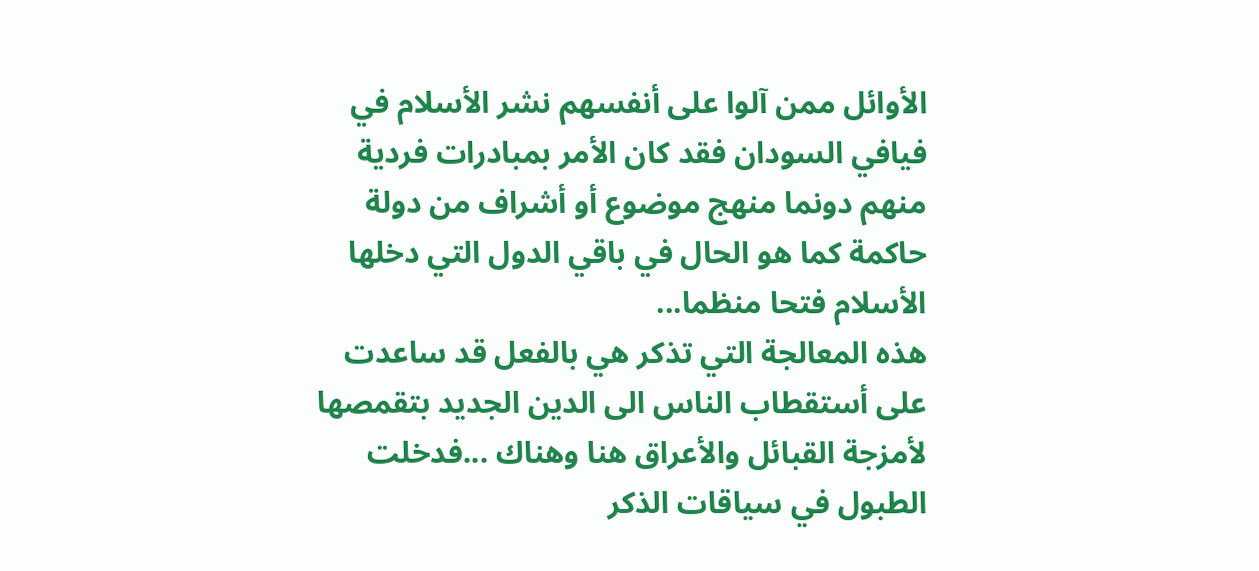الأوائل ممن آلوا على أنفسهم نشر الأسلام في فيافي السودان فقد كان الأمر بمبادرات فردية منهم دونما منهج موضوع أو أشراف من دولة حاكمة كما هو الحال في باقي الدول التي دخلها الأسلام فتحا منظما...
هذه المعالجة التي تذكر هي بالفعل قد ساعدت على أستقطاب الناس الى الدين الجديد بتقمصها لأمزجة القبائل والأعراق هنا وهناك ...فدخلت الطبول في سياقات الذكر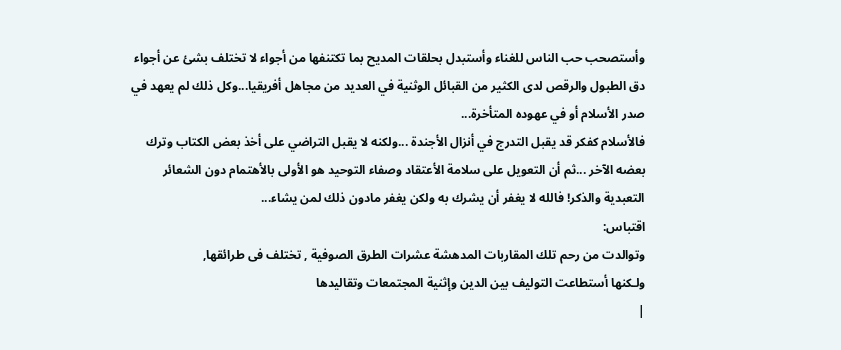وأستصحب حب الناس للغناء وأستبدل بحلقات المديح بما تكتنفها من أجواء لا تختلف بشئ عن أجواء دق الطبول والرقص لدى الكثير من القبائل الوثنية في العديد من مجاهل أفريقيا...وكل ذلك لم يعهد في صدر الأسلام أو في عهوده المتأخرة...
فالأسلام كفكر قد يقبل التدرج في أنزال الأجندة ...ولكنه لا يقبل التراضي على أخذ بعض الكتاب وترك بعضه الآخر ...ثم أن التعويل على سلامة الأعتقاد وصفاء التوحيد هو الأولى بالأهتمام دون الشعائر التعبدية والذكر! فالله لا يغفر أن يشرك به ولكن يغفر مادون ذلك لمن يشاء...
اقتباس:
وتوالدت من رحم تلك المقاربات المدهشة عشرات الطرق الصوفية , تختلف فى طرائقها,
ولـكنها أستطاعت التوليف بين الدين وإثنية المجتمعات وتقاليدها
|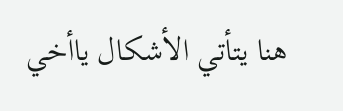هنا يتأتي الأشكال ياأخي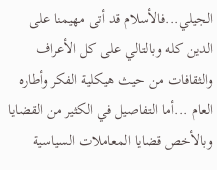الجيلي...فالأسلام قد أتى مهيمنا على الدين كله وبالتالي على كل الأعراف والثقافات من حيث هيكلية الفكر وأطاره العام ...أما التفاصيل في الكثير من القضايا وبالأخص قضايا المعاملات السياسية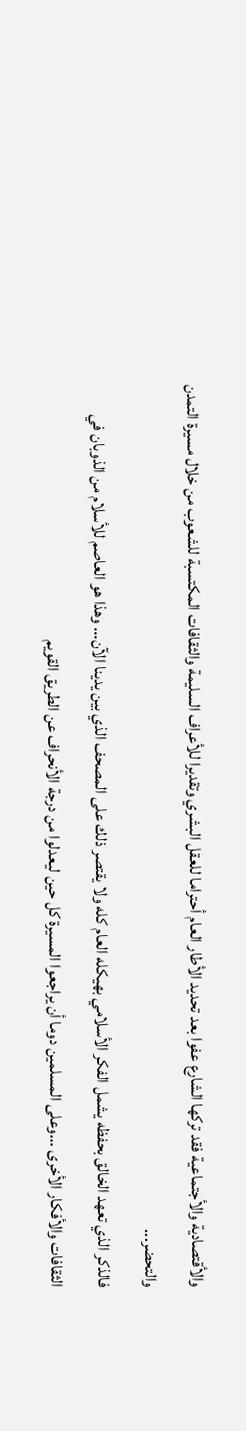والأقتصادية والأجتماعية فقد تركها الشارع عفوا بعد تحديد الأطار العام أحتراما للعقل البشري وتقديرا للأعراف السليمة والثقافات المكتسبة للشعوب من خلال مسيرة التمدن والتحضر...
فالذكر الذي تعهد الخالق بحفظه يشمل الفكر الأسلامي بهيكله العام كله ولا يقتصر ذلك على المصحف الذي بين يدينا الآن... وهذا هو العاصم للأسلام من الذوبان في الثقافات والأفكار الأخرى ...وعلى المسلمين دوما أن يراجعوا المسيرة كل حين ليعدلوا من درجة الأنحراف عن الطريق القويم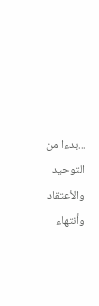...بدءا من التوحيد والأعتقاد وأنتهاء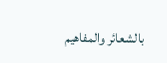بالشعائر والمفاهيم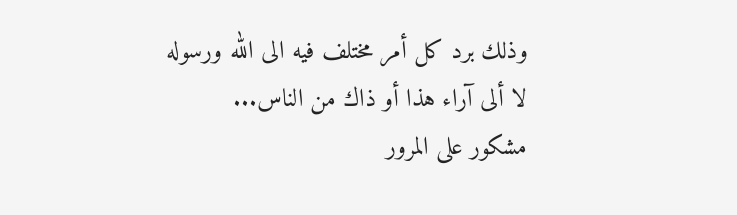وذلك برد كل أمر مختلف فيه الى الله ورسوله لا ألى آراء هذا أو ذاك من الناس...
مشكور على المرور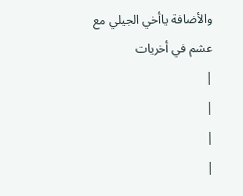والأضافة ياأخي الجيلي مع عشم في أخريات
|
|
|
|